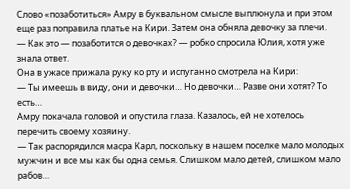Слово «позаботиться» Амру в буквальном смысле выплюнула и при этом еще раз поправила платье на Кири. Затем она обняла девочку за плечи.
— Как это — позаботится о девочках? — робко спросила Юлия, хотя уже знала ответ.
Она в ужасе прижала руку ко рту и испуганно смотрела на Кири:
— Ты имеешь в виду, они и девочки… Но девочки… Разве они хотят? То есть…
Амру покачала головой и опустила глаза. Казалось, ей не хотелось перечить своему хозяину.
— Так распорядился масра Карл, поскольку в нашем поселке мало молодых мужчин и все мы как бы одна семья. Слишком мало детей, слишком мало рабов…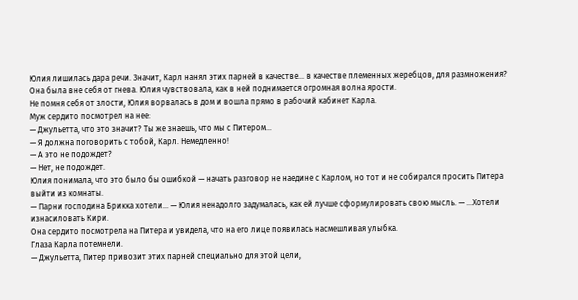Юлия лишилась дара речи. Значит, Карл нанял этих парней в качестве… в качестве племенных жеребцов, для размножения? Она была вне себя от гнева. Юлия чувствовала, как в ней поднимается огромная волна ярости.
Не помня себя от злости, Юлия ворвалась в дом и вошла прямо в рабочий кабинет Карла.
Муж сердито посмотрел на нее:
— Джульетта, что это значит? Ты же знаешь, что мы с Питером…
— Я должна поговорить с тобой, Карл. Немедленно!
— А это не подождет?
— Нет, не подождет.
Юлия понимала, что это было бы ошибкой — начать разговор не наедине с Карлом, но тот и не собирался просить Питера выйти из комнаты.
— Парни господина Брикка хотели… — Юлия ненадолго задумалась, как ей лучше сформулировать свою мысль. — …Хотели изнасиловать Кири.
Она сердито посмотрела на Питера и увидела, что на его лице появилась насмешливая улыбка.
Глаза Карла потемнели.
— Джульетта, Питер привозит этих парней специально для этой цели,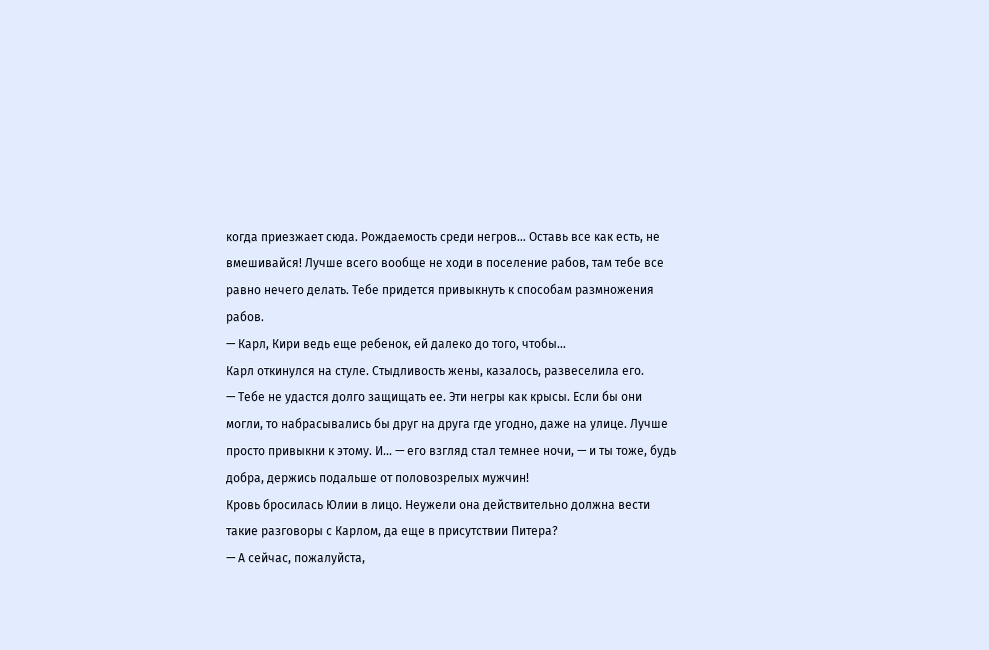когда приезжает сюда. Рождаемость среди негров… Оставь все как есть, не вмешивайся! Лучше всего вообще не ходи в поселение рабов, там тебе все равно нечего делать. Тебе придется привыкнуть к способам размножения рабов.
— Карл, Кири ведь еще ребенок, ей далеко до того, чтобы…
Карл откинулся на стуле. Стыдливость жены, казалось, развеселила его.
— Тебе не удастся долго защищать ее. Эти негры как крысы. Если бы они могли, то набрасывались бы друг на друга где угодно, даже на улице. Лучше просто привыкни к этому. И… — его взгляд стал темнее ночи, — и ты тоже, будь добра, держись подальше от половозрелых мужчин!
Кровь бросилась Юлии в лицо. Неужели она действительно должна вести такие разговоры с Карлом, да еще в присутствии Питера?
— А сейчас, пожалуйста,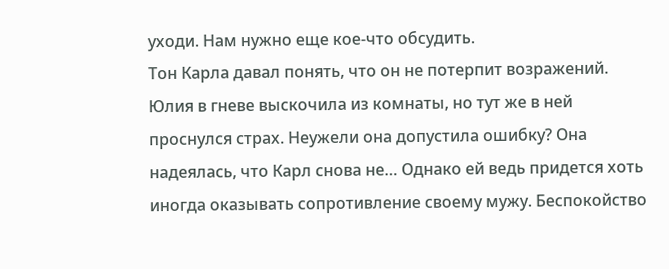уходи. Нам нужно еще кое-что обсудить.
Тон Карла давал понять, что он не потерпит возражений.
Юлия в гневе выскочила из комнаты, но тут же в ней проснулся страх. Неужели она допустила ошибку? Она надеялась, что Карл снова не… Однако ей ведь придется хоть иногда оказывать сопротивление своему мужу. Беспокойство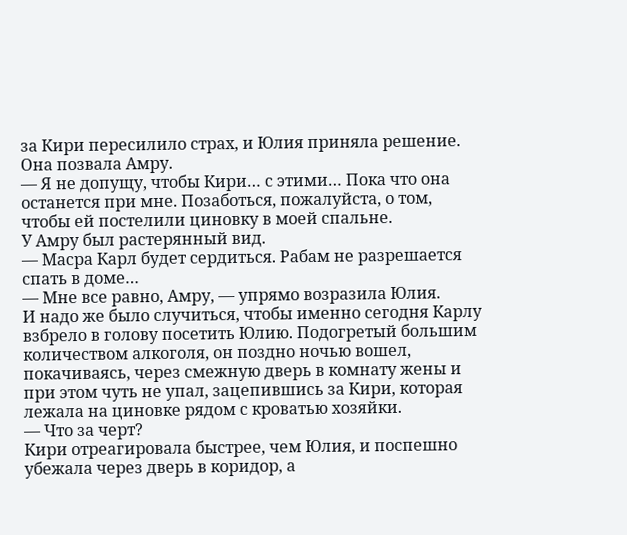за Кири пересилило страх, и Юлия приняла решение.
Она позвала Амру.
— Я не допущу, чтобы Кири… с этими… Пока что она останется при мне. Позаботься, пожалуйста, о том, чтобы ей постелили циновку в моей спальне.
У Амру был растерянный вид.
— Масра Карл будет сердиться. Рабам не разрешается спать в доме…
— Мне все равно, Амру, — упрямо возразила Юлия.
И надо же было случиться, чтобы именно сегодня Карлу взбрело в голову посетить Юлию. Подогретый большим количеством алкоголя, он поздно ночью вошел, покачиваясь, через смежную дверь в комнату жены и при этом чуть не упал, зацепившись за Кири, которая лежала на циновке рядом с кроватью хозяйки.
— Что за черт?
Кири отреагировала быстрее, чем Юлия, и поспешно убежала через дверь в коридор, а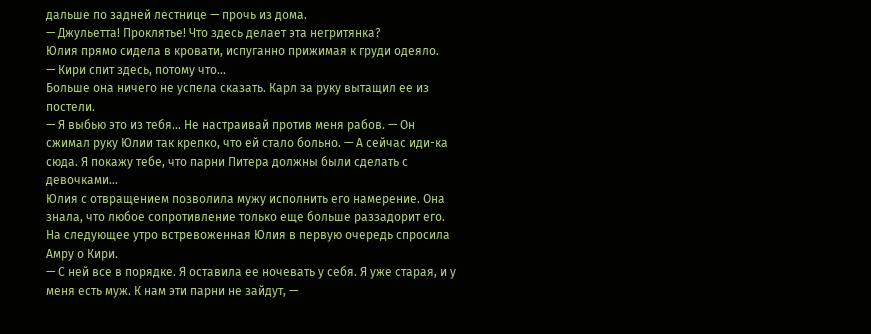дальше по задней лестнице — прочь из дома.
— Джульетта! Проклятье! Что здесь делает эта негритянка?
Юлия прямо сидела в кровати, испуганно прижимая к груди одеяло.
— Кири спит здесь, потому что…
Больше она ничего не успела сказать. Карл за руку вытащил ее из постели.
— Я выбью это из тебя… Не настраивай против меня рабов. — Он сжимал руку Юлии так крепко, что ей стало больно. — А сейчас иди-ка сюда. Я покажу тебе, что парни Питера должны были сделать с девочками…
Юлия с отвращением позволила мужу исполнить его намерение. Она знала, что любое сопротивление только еще больше раззадорит его.
На следующее утро встревоженная Юлия в первую очередь спросила Амру о Кири.
— С ней все в порядке. Я оставила ее ночевать у себя. Я уже старая, и у меня есть муж. К нам эти парни не зайдут, —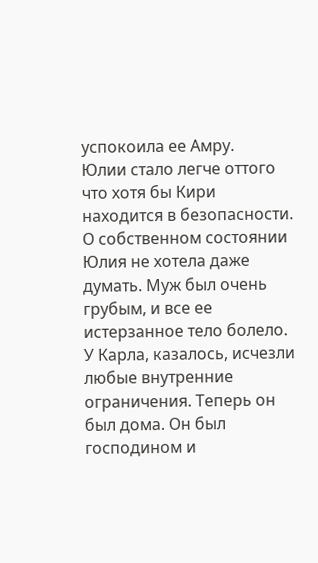успокоила ее Амру.
Юлии стало легче оттого что хотя бы Кири находится в безопасности.
О собственном состоянии Юлия не хотела даже думать. Муж был очень грубым, и все ее истерзанное тело болело. У Карла, казалось, исчезли любые внутренние ограничения. Теперь он был дома. Он был господином и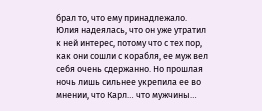брал то, что ему принадлежало. Юлия надеялась, что он уже утратил к ней интерес, потому что с тех пор, как они сошли с корабля, ее муж вел себя очень сдержанно. Но прошлая ночь лишь сильнее укрепила ее во мнении, что Карл… что мужчины…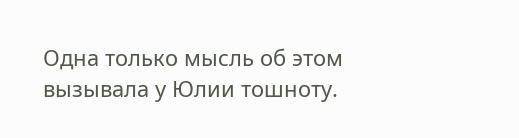Одна только мысль об этом вызывала у Юлии тошноту.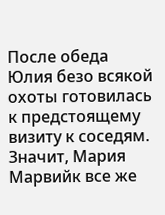После обеда Юлия безо всякой охоты готовилась к предстоящему визиту к соседям. Значит, Мария Марвийк все же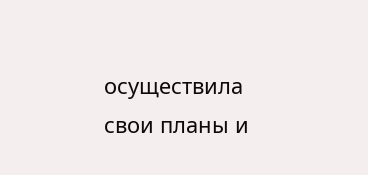осуществила свои планы и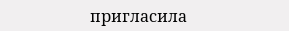пригласила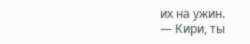их на ужин.
— Кири, ты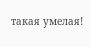такая умелая!